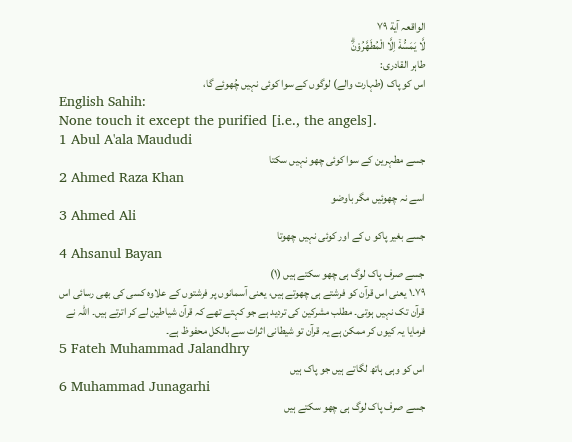الواقعہ آية ۷۹
لَّا يَمَسُّهٗۤ اِلَّا الْمُطَهَّرُوْنَۗ
طاہر القادری:
اس کو پاک (طہارت والے) لوگوں کے سوا کوئی نہیں چُھوئے گا،
English Sahih:
None touch it except the purified [i.e., the angels].
1 Abul A'ala Maududi
جسے مطہرین کے سوا کوئی چھو نہیں سکتا
2 Ahmed Raza Khan
اسے نہ چھوئیں مگر باوضو
3 Ahmed Ali
جسے بغیر پاکو ں کے اور کوئی نہیں چھوتا
4 Ahsanul Bayan
جسے صرف پاک لوگ ہی چھو سکتے ہیں (١)
٧٩۔١ یعنی اس قرآن کو فرشتے ہی چھوتے ہیں، یعنی آسمانوں پر فرشتوں کے علاوہ کسی کی بھی رسائی اس قرآن تک نہیں ہوتی۔ مطلب مشرکین کی تردید ہے جو کہتے تھے کہ قرآن شیاطین لے کر اترتے ہیں۔ اللہ نے فرمایا یہ کیوں کر ممکن ہے یہ قرآن تو شیطانی اثرات سے بالکل محفوظ ہے۔
5 Fateh Muhammad Jalandhry
اس کو وہی ہاتھ لگاتے ہیں جو پاک ہیں
6 Muhammad Junagarhi
جسے صرف پاک لوگ ہی چھو سکتے ہیں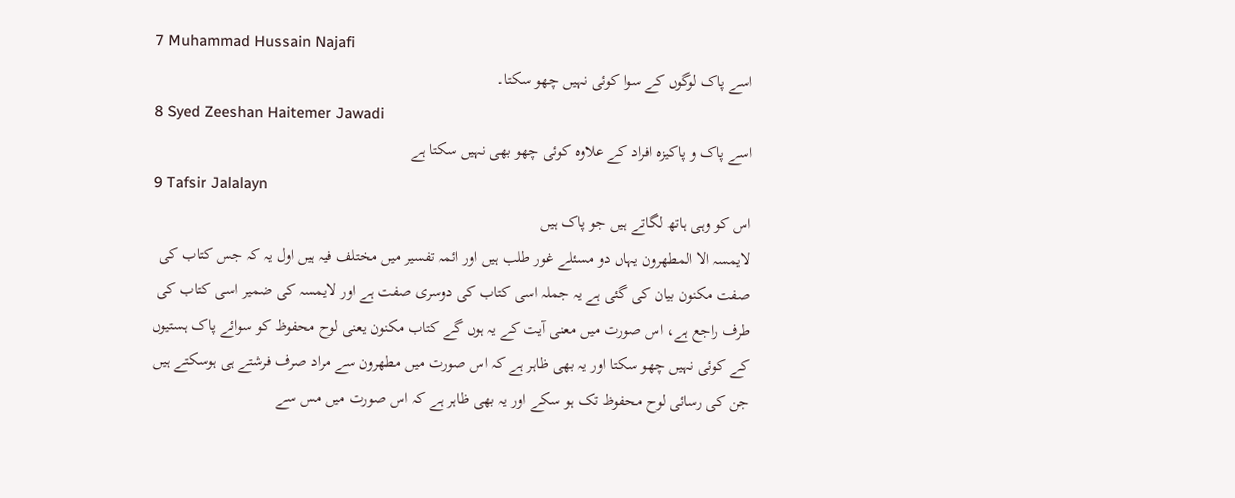7 Muhammad Hussain Najafi
اسے پاک لوگوں کے سوا کوئی نہیں چھو سکتا۔
8 Syed Zeeshan Haitemer Jawadi
اسے پاک و پاکیزہ افراد کے علاوہ کوئی چھو بھی نہیں سکتا ہے
9 Tafsir Jalalayn
اس کو وہی ہاتھ لگاتے ہیں جو پاک ہیں
لایمسہ الا المطھرون یہاں دو مسئلے غور طلب ہیں اور ائمہ تفسیر میں مختلف فیہ ہیں اول یہ کہ جس کتاب کی صفت مکنون بیان کی گئی ہے یہ جملہ اسی کتاب کی دوسری صفت ہے اور لایمسہ کی ضمیر اسی کتاب کی طرف راجع ہے، اس صورت میں معنی آیت کے یہ ہوں گے کتاب مکنون یعنی لوح محفوظ کو سوائے پاک ہستیوں کے کوئی نہیں چھو سکتا اور یہ بھی ظاہر ہے کہ اس صورت میں مطھرون سے مراد صرف فرشتے ہی ہوسکتے ہیں جن کی رسائی لوح محفوظ تک ہو سکے اور یہ بھی ظاہر ہے کہ اس صورت میں مس سے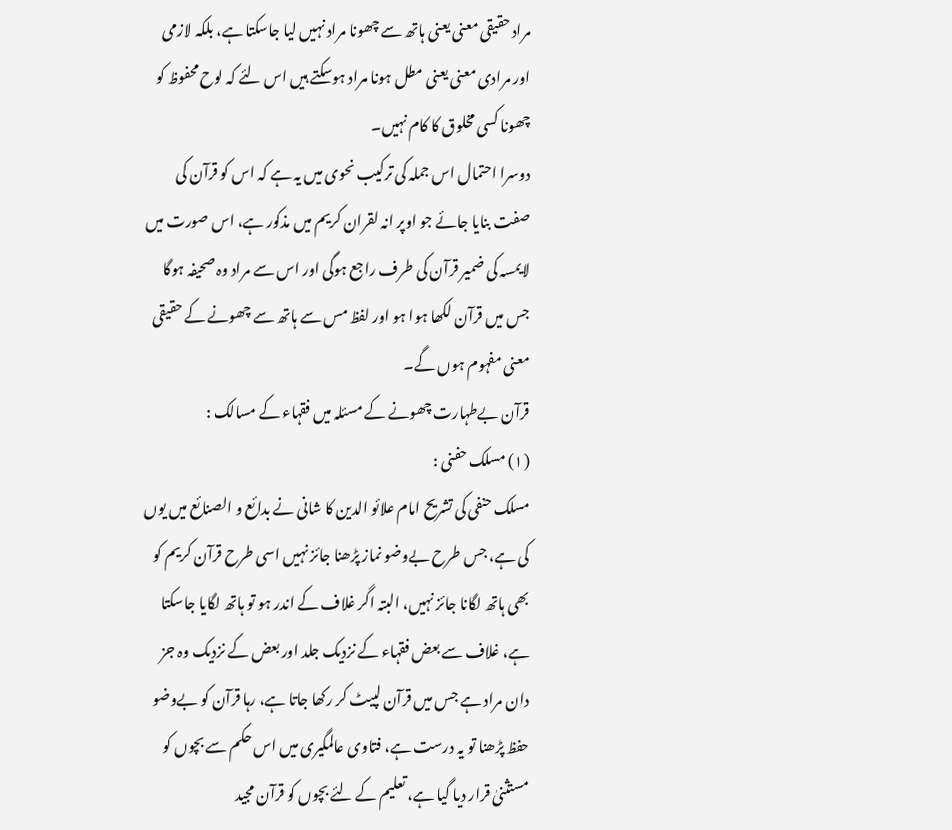مراد حقیقی معنی یعنی ہاتھ سے چھونا مراد نہیں لیا جاسکتا ہے، بلکہ لازمی اور مرادی معنی یعنی مطل ہونا مراد ہوسکتے ہیں اس لئے کہ لوح محفوظ کو چھونا کسی مخلوق کا کام نہیں۔
دوسرا احتمال اس جملہ کی ترکیب نحوی میں یہ ہے کہ اس کو قرآن کی صفت بنایا جائے جو اوپر انہ لقران کریم میں مذکور ہے، اس صورت میں لایمسہ کی ضمیر قرآن کی طرف راجع ہوگی اور اس سے مراد وہ صحیفہ ہوگا جس میں قرآن لکھا ہوا ہو اور لفظ مس سے ہاتھ سے چھونے کے حقیقی معنی مفہوم ہوں گے۔
قرآن بےطہارت چھونے کے مسئلہ میں فقہاء کے مسالک :
(١) مسلک حفنی :
مسلک حنفی کی تشریح امام علائو الدین کا شانی نے بدائع و الصنائع میں یوں کی ہے، جس طرح بےوضو نماز پڑھنا جائز نہیں اسی طرح قرآن کریم کو بھی ہاتھ لگانا جائز نہیں، البتہ اگر غلاف کے اندر ہو تو ہاتھ لگایا جاسکتا ہے، غلاف سے بعض فقہاء کے نزدیک جلد اور بعض کے نزدیک وہ جز دان مراد ہے جس میں قرآن لپیٹ کر رکھا جاتا ہے، رہا قرآن کو بےوضو حفظ پڑھنا تو یہ درست ہے، فتاوی عالمگیری میں اس حکم سے بچوں کو مستثنیٰ قرار دیا گیا ہے، تعلیم کے لئے بچوں کو قرآن مجید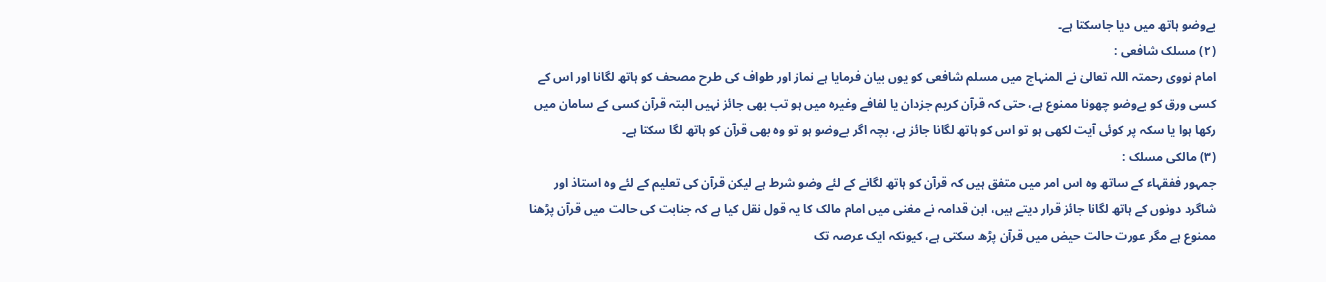بےوضو ہاتھ میں دیا جاسکتا ہے۔
(٢) مسلک شافعی :
امام نووی رحمتہ اللہ تعالیٰ نے المنہاج میں مسلم شافعی کو یوں بیان فرمایا ہے نماز اور طواف کی طرح مصحف کو ہاتھ لگانا اور اس کے کسی ورق کو بےوضو چھونا ممنوع ہے، حتی کہ قرآن کریم جزدان یا لفافے وغیرہ میں ہو تب بھی جائز نہیں البتہ قرآن کسی کے سامان میں رکھا ہوا یا سکہ پر کوئی آیت لکھی ہو تو اس کو ہاتھ لگانا جائز ہے، بچہ اگر بےوضو ہو تو وہ بھی قرآن کو ہاتھ لگا سکتا ہے۔
(٣) مالکی مسلک :
جمہور ففقہاء کے ساتھ وہ اس امر میں متفق ہیں کہ قرآن کو ہاتھ لگانے کے لئے وضو شرط ہے لیکن قرآن کی تعلیم کے لئے وہ استاذ اور شاگرد دونوں کے ہاتھ لگانا جائز قرار دیتے ہیں، ابن قدامہ نے مغنی میں امام مالک کا یہ قول نقل کیا ہے کہ جنابت کی حالت میں قرآن پڑھنا ممنوع ہے مگر عورت حالت حیض میں قرآن پڑھ سکتی ہے، کیونکہ ایک عرصہ تک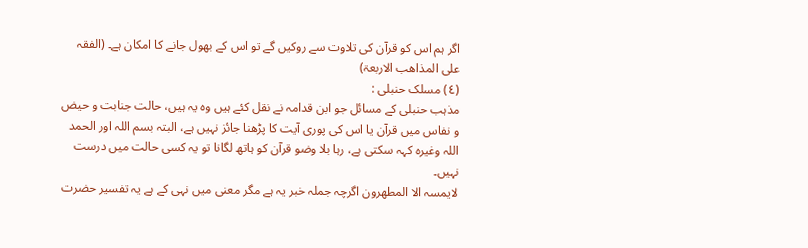اگر ہم اس کو قرآن کی تلاوت سے روکیں گے تو اس کے بھول جانے کا امکان ہے۔ (الفقہ علی المذاھب الاربعۃ)
(٤) مسلک حنبلی :
مذہب حنبلی کے مسائل جو ابن قدامہ نے نقل کئے ہیں وہ یہ ہیں، حالت جنابت و حیض و نفاس میں قرآن یا اس کی پوری آیت کا پڑھنا جائز نہیں ہے، البتہ بسم اللہ اور الحمد اللہ وغیرہ کہہ سکتی ہے، رہا بلا وضو قرآن کو ہاتھ لگانا تو یہ کسی حالت میں درست نہیں۔
لایمسہ الا المطھرون اگرچہ جملہ خبر یہ ہے مگر معنی میں نہی کے ہے یہ تفسیر حضرت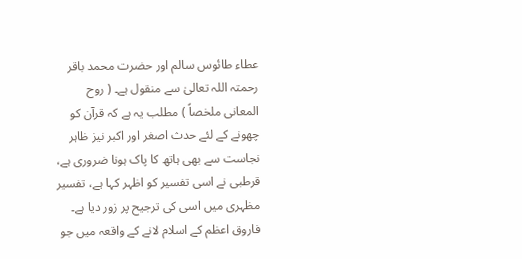عطاء طائوس سالم اور حضرت محمد باقر رحمتہ اللہ تعالیٰ سے منقول ہے۔ ( روح المعانی ملخصاً ) مطلب یہ ہے کہ قرآن کو چھونے کے لئے حدث اصغر اور اکبر نیز ظاہر نجاست سے بھی ہاتھ کا پاک ہونا ضروری ہے، قرطبی نے اسی تفسیر کو اظہر کہا ہے، تفسیر مظہری میں اسی کی ترجیح پر زور دیا ہے۔
فاروق اعظم کے اسلام لانے کے واقعہ میں جو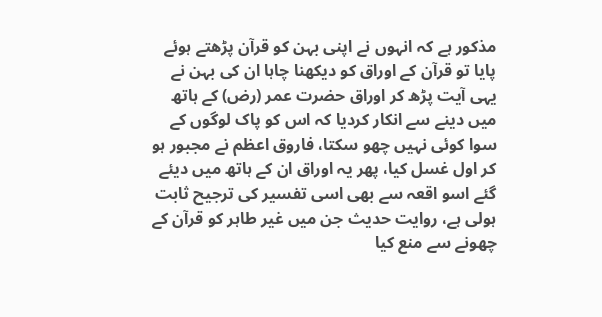مذکور ہے کہ انہوں نے اپنی بہن کو قرآن پڑھتے ہوئے پایا تو قرآن کے اوراق کو دیکھنا چاہا ان کی بہن نے یہی آیت پڑھ کر اوراق حضرت عمر (رض) کے ہاتھ میں دینے سے انکار کردیا کہ اس کو پاک لوگوں کے سوا کوئی نہیں چھو سکتا، فاروق اعظم نے مجبور ہو کر اول غسل کیا، پھر یہ اوراق ان کے ہاتھ میں دیئے گئے اسو اقعہ سے بھی اسی تفسیر کی ترجیح ثابت ہولی ہے، روایت حدیث جن میں غیر طاہر کو قرآن کے چھونے سے منع کیا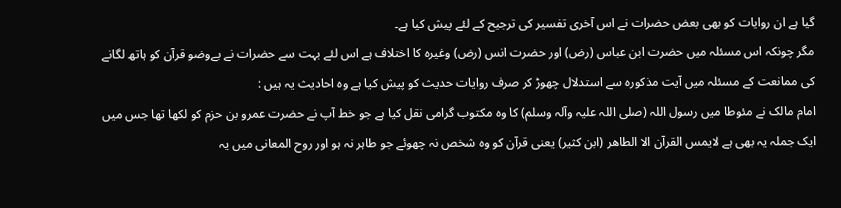گیا ہے ان روایات کو بھی بعض حضرات نے اس آخری تفسیر کی ترجیح کے لئے پیش کیا ہے۔
مگر چونکہ اس مسئلہ میں حضرت ابن عباس (رض) اور حضرت انس (رض) وغیرہ کا اختلاف ہے اس لئے بہت سے حضرات نے بےوضو قرآن کو ہاتھ لگانے کی ممانعت کے مسئلہ میں آیت مذکورہ سے استدلال چھوڑ کر صرف روایات حدیث کو پیش کیا ہے وہ احادیث یہ ہیں :
امام مالک نے مئوطا میں رسول اللہ (صلی اللہ علیہ وآلہ وسلم) کا وہ مکتوب گرامی نقل کیا ہے جو خط آپ نے حضرت عمرو بن حزم کو لکھا تھا جس میں ایک جملہ یہ بھی ہے لایمس القرآن الا الطاھر (ابن کثیر) یعنی قرآن کو وہ شخص نہ چھوئے جو طاہر نہ ہو اور روح المعانی میں یہ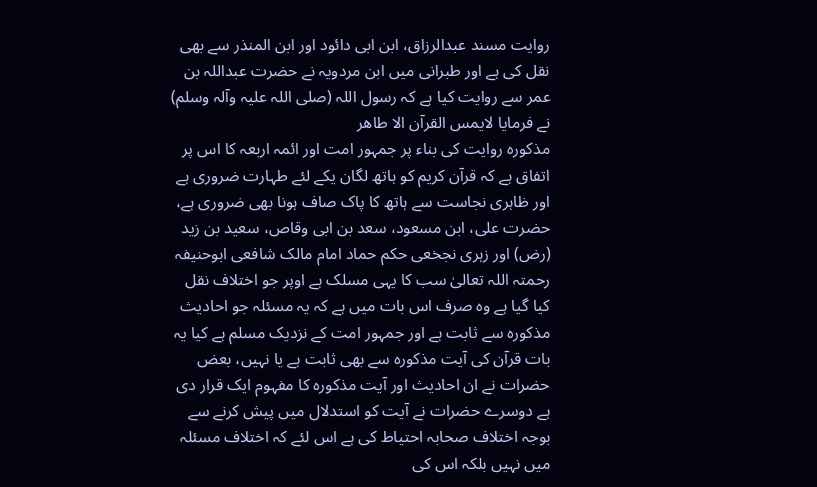روایت مسند عبدالرزاق، ابن ابی دائود اور ابن المنذر سے بھی نقل کی ہے اور طبرانی میں ابن مردویہ نے حضرت عبداللہ بن عمر سے روایت کیا ہے کہ رسول اللہ (صلی اللہ علیہ وآلہ وسلم) نے فرمایا لایمس القرآن الا طاھر
مذکورہ روایت کی بناء پر جمہور امت اور ائمہ اربعہ کا اس پر اتفاق ہے کہ قرآن کریم کو ہاتھ لگان یکے لئے طہارت ضروری ہے اور ظاہری نجاست سے ہاتھ کا پاک صاف ہونا بھی ضروری ہے، حضرت علی، ابن مسعود، سعد بن ابی وقاص، سعید بن زید (رض) اور زہری نجخعی حکم حماد امام مالک شافعی ابوحنیفہ رحمتہ اللہ تعالیٰ سب کا یہی مسلک ہے اوپر جو اختلاف نقل کیا گیا ہے وہ صرف اس بات میں ہے کہ یہ مسئلہ جو احادیث مذکورہ سے ثابت ہے اور جمہور امت کے نزدیک مسلم ہے کیا یہ بات قرآن کی آیت مذکورہ سے بھی ثابت ہے یا نہیں، بعض حضرات نے ان احادیث اور آیت مذکورہ کا مفہوم ایک قرار دی ہے دوسرے حضرات نے آیت کو استدلال میں پیش کرنے سے بوجہ اختلاف صحابہ احتیاط کی ہے اس لئے کہ اختلاف مسئلہ میں نہیں بلکہ اس کی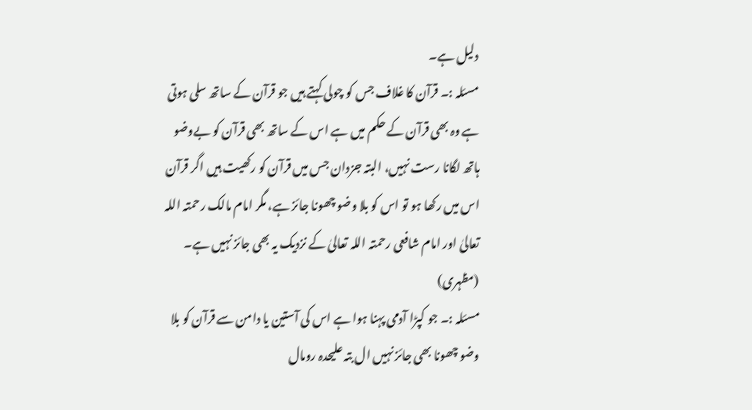دلیل ہے۔
مسئلہ :۔ قرآن کا غلاف جس کو چولی کہتے ہیں جو قرآن کے ساتھ سلی ہوتی ہے وہ بھی قرآن کے حکم میں ہے اس کے ساتھ بھی قرآن کو بےوضو ہاتھ لگانا رست نہیں، البتہ جزدان جس میں قرآن کو رکھیت ہیں اگر قرآن اس میں رکھا ہو تو اس کو بلا وضو چھونا جائز ہے، مگر امام مالک رحمتہ اللہ تعالیٰ اور امام شافعی رحمتہ اللہ تعالیٰ کے نزدیک یہ بھی جائز نہیں ہے۔ (مظہری)
مسئلہ :۔ جو کپڑا آدمی پہنا ہوا ہے اس کی آستین یا دامن سے قرآن کو بلا وضو چھونا بھی جائز نہیں ال بتہ علیحدہ رومال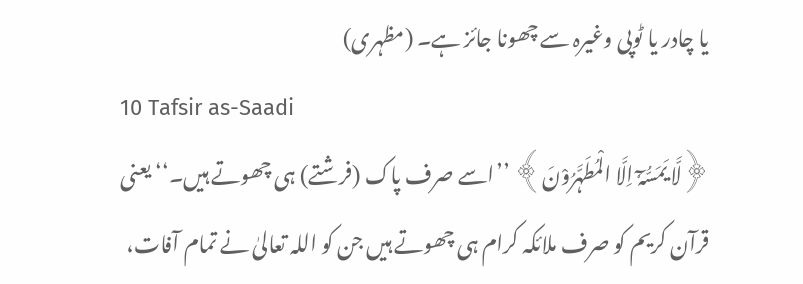یا چادر یا ٹوپی وغیرہ سے چھونا جائز ہے۔ (مظہری)
10 Tafsir as-Saadi
﴿لَّا یَمَسُّہٗٓ اِلَّا الْمُطَہَّرُوْنَ﴾ ’’اسے صرف پاک (فرشتے) ہی چھوتے ہیں۔‘‘ یعنی قرآن کریم کو صرف ملائکہ کرام ہی چھوتے ہیں جن کو اللہ تعالیٰ نے تمام آفات،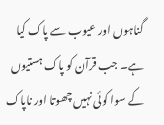گناہوں اور عیوب سے پاک کیا ہے۔ جب قرآن کو پاک ہستیوں کے سوا کوئی نہیں چھوتا اور ناپاک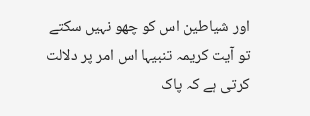اور شیاطین اس کو چھو نہیں سکتے تو آیت کریمہ تنبیہا اس امر پر دلالت کرتی ہے کہ پاک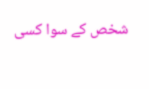شخص کے سوا کسی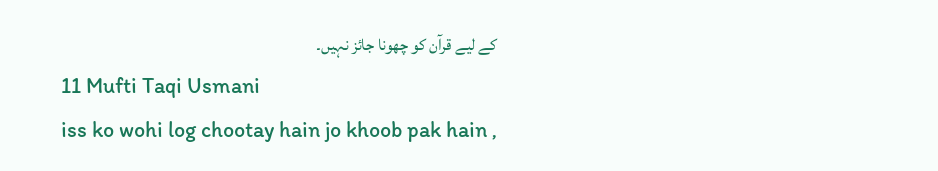کے لیے قرآن کو چھونا جائز نہیں۔
11 Mufti Taqi Usmani
iss ko wohi log chootay hain jo khoob pak hain ,